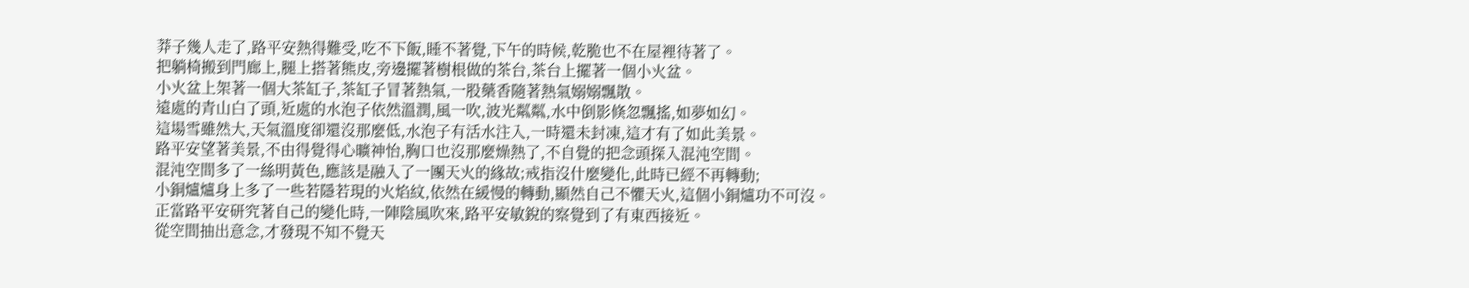莽子幾人走了,路平安熱得難受,吃不下飯,睡不著覺,下午的時候,乾脆也不在屋裡待著了。
把躺椅搬到門廊上,腿上搭著熊皮,旁邊擺著樹根做的茶台,茶台上擺著一個小火盆。
小火盆上架著一個大茶缸子,茶缸子冒著熱氣,一股藥香隨著熱氣嫋嫋飄散。
遠處的青山白了頭,近處的水泡子依然溫潤,風一吹,波光粼粼,水中倒影倏忽飄搖,如夢如幻。
這場雪雖然大,天氣溫度卻還沒那麼低,水泡子有活水注入,一時還未封凍,這才有了如此美景。
路平安望著美景,不由得覺得心曠神怡,胸口也沒那麼燥熱了,不自覺的把念頭探入混沌空間。
混沌空間多了一絲明黃色,應該是融入了一團天火的緣故;戒指沒什麼變化,此時已經不再轉動;
小銅爐爐身上多了一些若隱若現的火焰紋,依然在緩慢的轉動,顯然自己不懼天火,這個小銅爐功不可沒。
正當路平安研究著自己的變化時,一陣陰風吹來,路平安敏銳的察覺到了有東西接近。
從空間抽出意念,才發現不知不覺天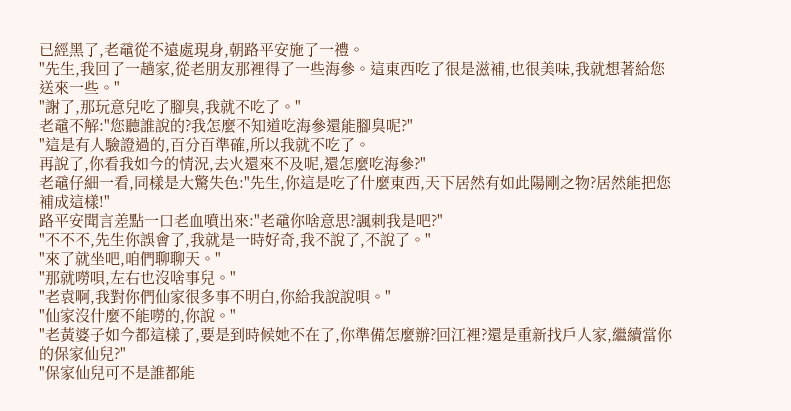已經黑了,老黿從不遠處現身,朝路平安施了一禮。
"先生,我回了一趟家,從老朋友那裡得了一些海參。這東西吃了很是滋補,也很美味,我就想著給您送來一些。"
"謝了,那玩意兒吃了腳臭,我就不吃了。"
老黿不解:"您聽誰說的?我怎麼不知道吃海參還能腳臭呢?"
"這是有人驗證過的,百分百準確,所以我就不吃了。
再說了,你看我如今的情況,去火還來不及呢,還怎麼吃海參?"
老黿仔細一看,同樣是大驚失色:"先生,你這是吃了什麼東西,天下居然有如此陽剛之物?居然能把您補成這樣!"
路平安聞言差點一口老血噴出來:"老黿你啥意思?諷刺我是吧?"
"不不不,先生你誤會了,我就是一時好奇,我不說了,不說了。"
"來了就坐吧,咱們聊聊天。"
"那就嘮唄,左右也沒啥事兒。"
"老袁啊,我對你們仙家很多事不明白,你給我說說唄。"
"仙家沒什麼不能嘮的,你說。"
"老黃婆子如今都這樣了,要是到時候她不在了,你準備怎麼辦?回江裡?還是重新找戶人家,繼續當你的保家仙兒?"
"保家仙兒可不是誰都能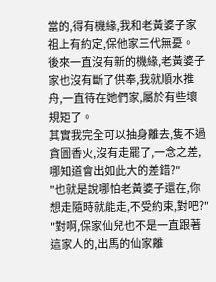當的,得有機緣,我和老黃婆子家祖上有約定,保他家三代無憂。
後來一直沒有新的機緣,老黃婆子家也沒有斷了供奉,我就順水推舟,一直待在她們家,屬於有些壞規矩了。
其實我完全可以抽身離去,隻不過貪圖香火,沒有走罷了,一念之差,哪知道會出如此大的差錯?"
"也就是說哪怕老黃婆子還在,你想走隨時就能走,不受約束,對吧?"
"對啊,保家仙兒也不是一直跟著這家人的,出馬的仙家離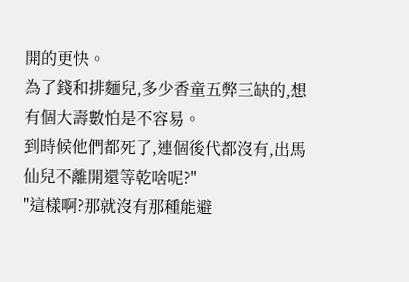開的更快。
為了錢和排麵兒,多少香童五弊三缺的,想有個大壽數怕是不容易。
到時候他們都死了,連個後代都沒有,出馬仙兒不離開還等乾啥呢?"
"這樣啊?那就沒有那種能避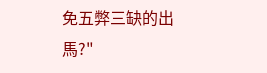免五弊三缺的出馬?"